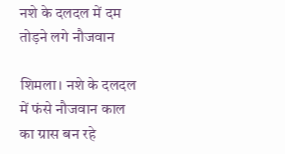नशे के दलदल में दम तोड़ने लगे नौजवान

शिमला। नशे के दलदल में फंसे नौजवान काल का ग्रास बन रहे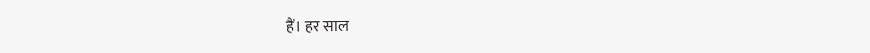हैं। हर साल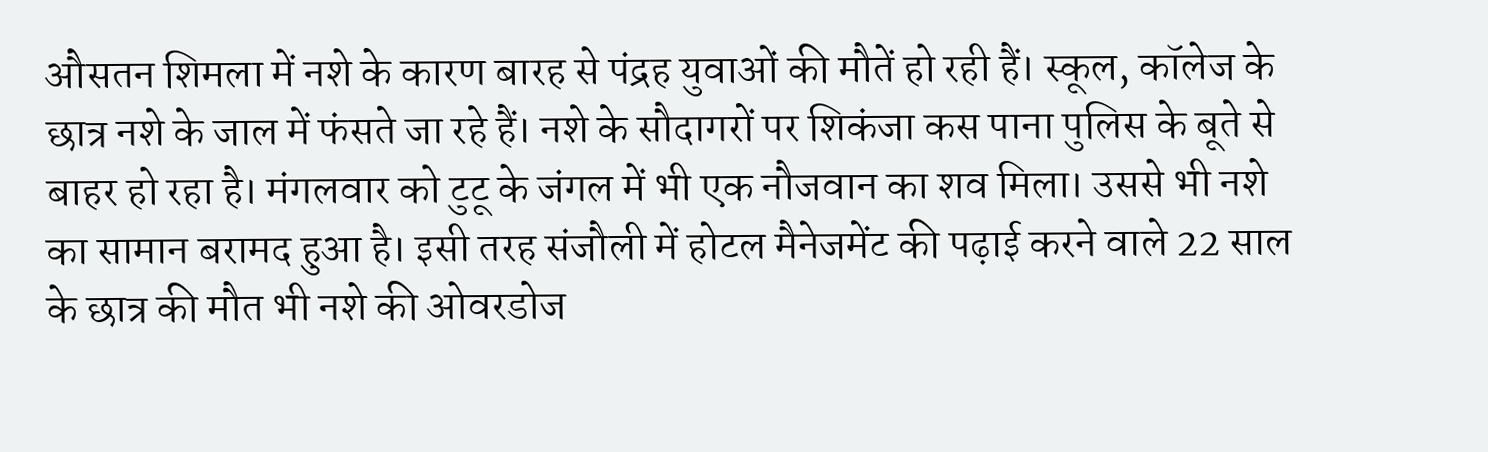औसतन शिमला में नशे के कारण बारह से पंद्रह युवाओं की मौतें हो रही हैं। स्कूल, कॉलेज के छात्र नशे के जाल में फंसते जा रहे हैं। नशे के सौदागरों पर शिकंजा कस पाना पुलिस के बूते से बाहर हो रहा है। मंगलवार को टुटू के जंगल में भी एक नौजवान का शव मिला। उससे भी नशे का सामान बरामद हुआ है। इसी तरह संजौली में होटल मैनेजमेंट की पढ़ाई करने वाले 22 साल के छात्र की मौत भी नशे की ओवरडोज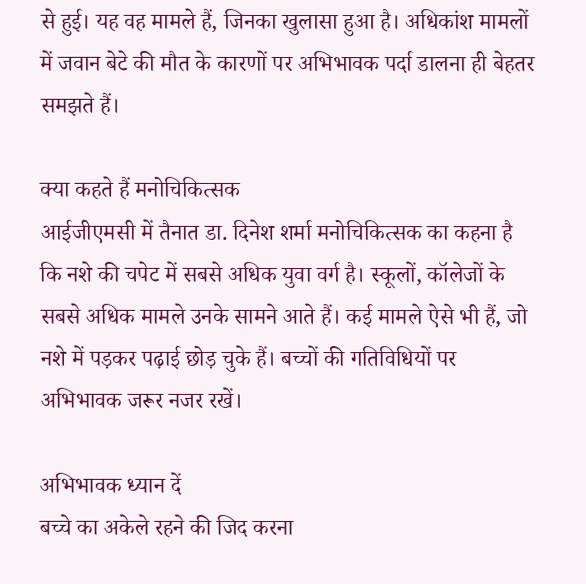से हुई। यह वह मामले हैं, जिनका खुलासा हुआ है। अधिकांश मामलों में जवान बेटे की मौत के कारणों पर अभिभावक पर्दा डालना ही बेहतर समझते हैं।

क्या कहते हैं मनोचिकित्सक
आईजीएमसी में तैनात डा. दिनेश शर्मा मनोचिकित्सक का कहना है कि नशे की चपेट में सबसे अधिक युवा वर्ग है। स्कूलों, कॉलेजों के सबसे अधिक मामले उनके सामने आते हैं। कई मामले ऐसे भी हैं, जो नशे में पड़कर पढ़ाई छोड़ चुके हैं। बच्चों की गतिविधियों पर अभिभावक जरूर नजर रखें।

अभिभावक ध्यान दें
बच्चे का अकेले रहने की जिद करना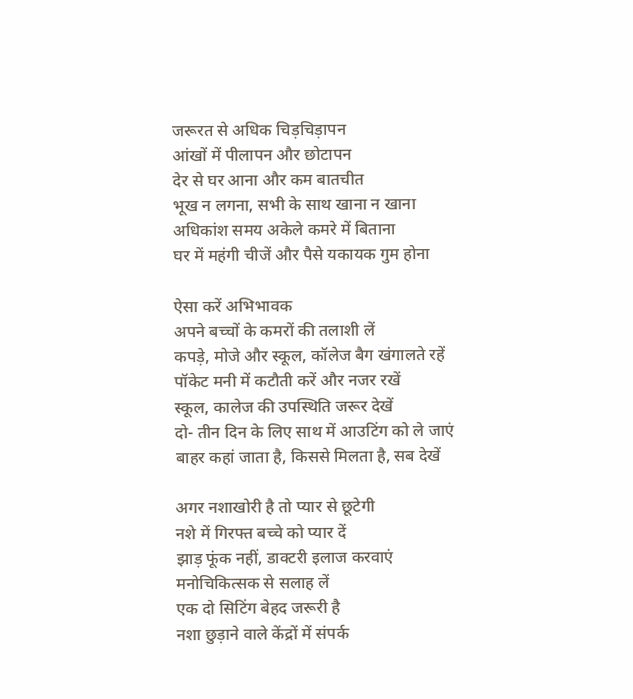जरूरत से अधिक चिड़चिड़ापन
आंखों में पीलापन और छोटापन
देर से घर आना और कम बातचीत
भूख न लगना, सभी के साथ खाना न खाना
अधिकांश समय अकेले कमरे में बिताना
घर में महंगी चीजें और पैसे यकायक गुम होना

ऐसा करें अभिभावक
अपने बच्चों के कमरों की तलाशी लें
कपड़े, मोजे और स्कूल, कॉलेज बैग खंगालते रहें
पॉकेट मनी में कटौती करें और नजर रखें
स्कूल, कालेज की उपस्थिति जरूर देखें
दो- तीन दिन के लिए साथ में आउटिंग को ले जाएं
बाहर कहां जाता है, किससे मिलता है, सब देखें

अगर नशाखोरी है तो प्यार से छूटेगी
नशे में गिरफ्त बच्चे को प्यार दें
झाड़ फूंक नहीं, डाक्टरी इलाज करवाएं
मनोचिकित्सक से सलाह लें
एक दो सिटिंग बेहद जरूरी है
नशा छुड़ाने वाले केंद्रों में संपर्क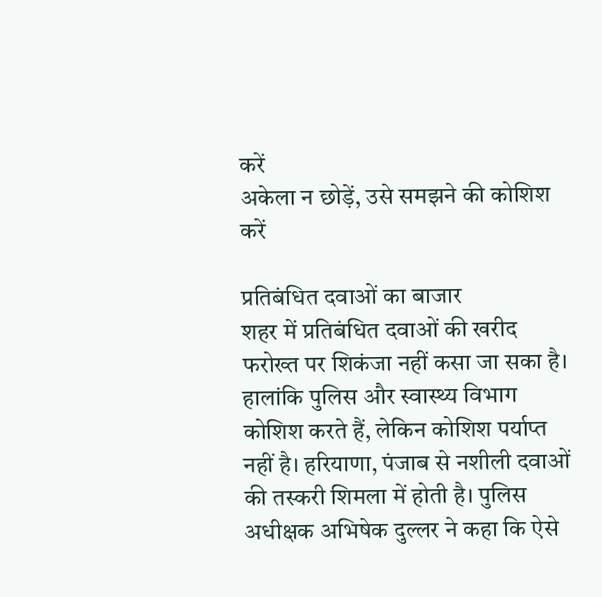करें
अकेला न छोड़ें, उसे समझने की कोशिश करें

प्रतिबंधित दवाओं का बाजार
शहर में प्रतिबंधित दवाओं की खरीद फरोख्त पर शिकंजा नहीं कसा जा सका है। हालांकि पुलिस और स्वास्थ्य विभाग कोशिश करते हैं, लेकिन कोशिश पर्याप्त नहीं है। हरियाणा, पंजाब से नशीली दवाओं की तस्करी शिमला में होती है। पुलिस अधीक्षक अभिषेक दुल्लर ने कहा कि ऐसे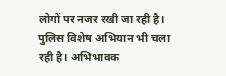लोगों पर नजर रखी जा रही है। पुलिस विशेष अभियान भी चला रही है। अभिभावक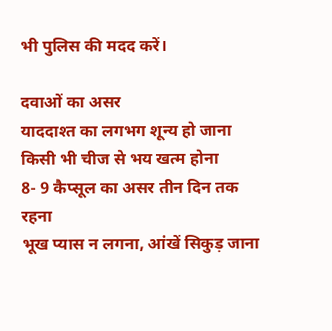भी पुलिस की मदद करें।

दवाओं का असर
याददाश्त का लगभग शून्य हो जाना
किसी भी चीज से भय खत्म होना
8- 9 कैप्सूल का असर तीन दिन तक रहना
भूख प्यास न लगना, आंखें सिकुड़ जाना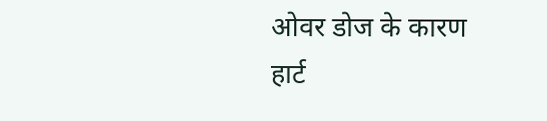ओवर डोज के कारण हार्ट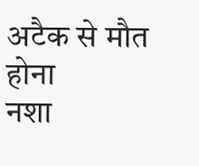अटैक से मौत होना
नशा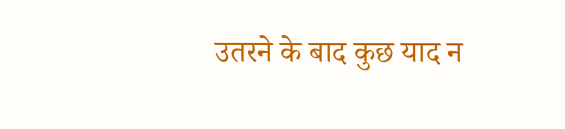उतरने के बाद कुछ याद न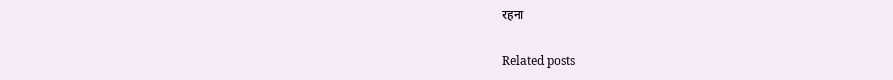रहना

Related posts